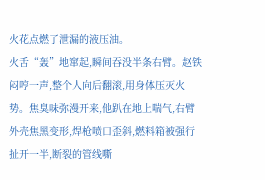火花点燃了泄漏的液压油。
火舌“轰”地窜起,瞬间吞没半条右臂。赵铁闷哼一声,整个人向后翻滚,用身体压灭火势。焦臭味弥漫开来,他趴在地上喘气,右臂外壳焦黑变形,焊枪喷口歪斜,燃料箱被强行扯开一半,断裂的管线嘶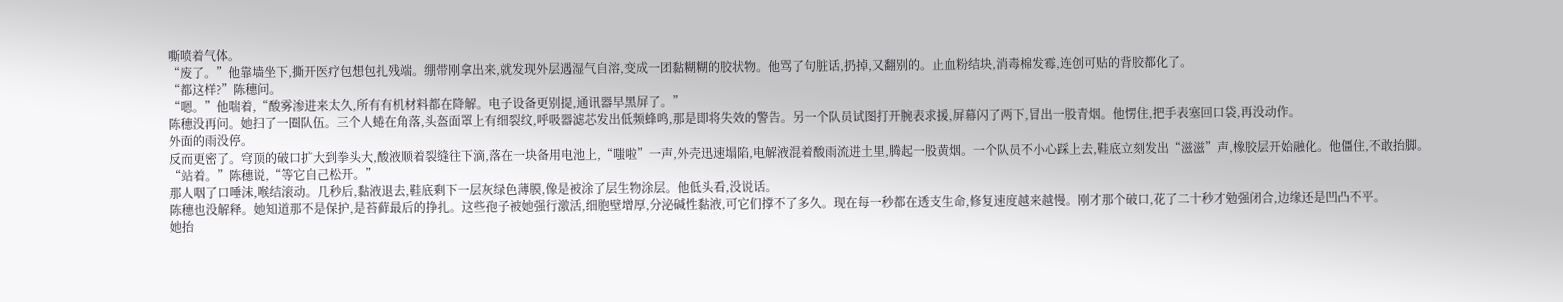嘶喷着气体。
“废了。”他靠墙坐下,撕开医疗包想包扎残端。绷带刚拿出来,就发现外层遇湿气自溶,变成一团黏糊糊的胶状物。他骂了句脏话,扔掉,又翻别的。止血粉结块,消毒棉发霉,连创可贴的背胶都化了。
“都这样?”陈穗问。
“嗯。”他喘着,“酸雾渗进来太久,所有有机材料都在降解。电子设备更别提,通讯器早黑屏了。”
陈穗没再问。她扫了一圈队伍。三个人蜷在角落,头盔面罩上有细裂纹,呼吸器滤芯发出低频蜂鸣,那是即将失效的警告。另一个队员试图打开腕表求援,屏幕闪了两下,冒出一股青烟。他愣住,把手表塞回口袋,再没动作。
外面的雨没停。
反而更密了。穹顶的破口扩大到拳头大,酸液顺着裂缝往下滴,落在一块备用电池上,“嗤啦”一声,外壳迅速塌陷,电解液混着酸雨流进土里,腾起一股黄烟。一个队员不小心踩上去,鞋底立刻发出“滋滋”声,橡胶层开始融化。他僵住,不敢抬脚。
“站着。”陈穗说,“等它自己松开。”
那人咽了口唾沫,喉结滚动。几秒后,黏液退去,鞋底剩下一层灰绿色薄膜,像是被涂了层生物涂层。他低头看,没说话。
陈穗也没解释。她知道那不是保护,是苔藓最后的挣扎。这些孢子被她强行激活,细胞壁增厚,分泌碱性黏液,可它们撑不了多久。现在每一秒都在透支生命,修复速度越来越慢。刚才那个破口,花了二十秒才勉强闭合,边缘还是凹凸不平。
她抬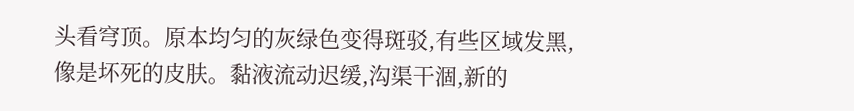头看穹顶。原本均匀的灰绿色变得斑驳,有些区域发黑,像是坏死的皮肤。黏液流动迟缓,沟渠干涸,新的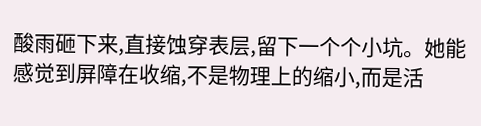酸雨砸下来,直接蚀穿表层,留下一个个小坑。她能感觉到屏障在收缩,不是物理上的缩小,而是活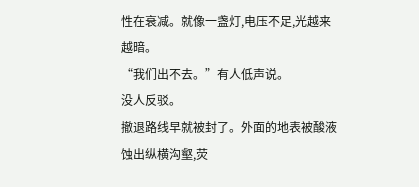性在衰减。就像一盏灯,电压不足,光越来越暗。
“我们出不去。”有人低声说。
没人反驳。
撤退路线早就被封了。外面的地表被酸液蚀出纵横沟壑,荧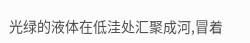光绿的液体在低洼处汇聚成河,冒着